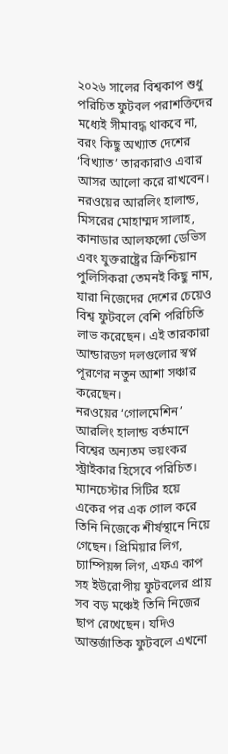২০২৬ সালের বিশ্বকাপ শুধু পরিচিত ফুটবল পরাশক্তিদের মধ্যেই সীমাবদ্ধ থাকবে না, বরং কিছু অখ্যাত দেশের ‘বিখ্যাত’ তারকারাও এবার আসর আলো করে রাখবেন। নরওয়ের আরলিং হালান্ড, মিসরের মোহাম্মদ সালাহ, কানাডার আলফন্সো ডেভিস এবং যুক্তরাষ্ট্রের ক্রিশ্চিয়ান পুলিসিকরা তেমনই কিছু নাম, যারা নিজেদের দেশের চেয়েও বিশ্ব ফুটবলে বেশি পরিচিতি লাভ করেছেন। এই তারকারা আন্ডারডগ দলগুলোর স্বপ্ন পূরণের নতুন আশা সঞ্চার করেছেন।
নরওয়ের ‘গোলমেশিন’ আরলিং হালান্ড বর্তমানে বিশ্বের অন্যতম ভয়ংকর স্ট্রাইকার হিসেবে পরিচিত। ম্যানচেস্টার সিটির হয়ে একের পর এক গোল করে তিনি নিজেকে শীর্ষস্থানে নিয়ে গেছেন। প্রিমিয়ার লিগ, চ্যাম্পিয়ন্স লিগ, এফএ কাপ সহ ইউরোপীয় ফুটবলের প্রায় সব বড় মঞ্চেই তিনি নিজের ছাপ রেখেছেন। যদিও আন্তর্জাতিক ফুটবলে এখনো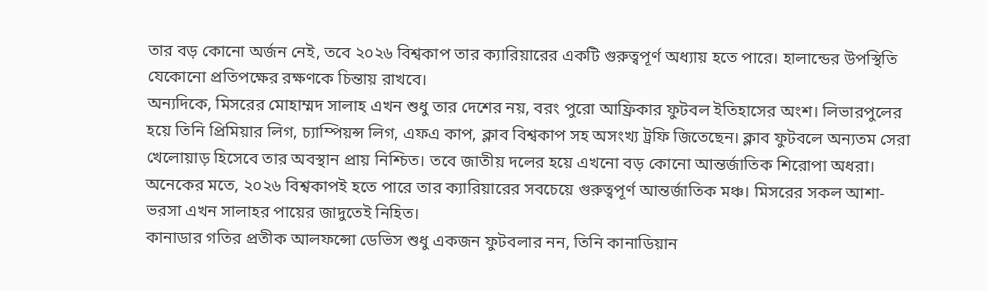তার বড় কোনো অর্জন নেই, তবে ২০২৬ বিশ্বকাপ তার ক্যারিয়ারের একটি গুরুত্বপূর্ণ অধ্যায় হতে পারে। হালান্ডের উপস্থিতি যেকোনো প্রতিপক্ষের রক্ষণকে চিন্তায় রাখবে।
অন্যদিকে, মিসরের মোহাম্মদ সালাহ এখন শুধু তার দেশের নয়, বরং পুরো আফ্রিকার ফুটবল ইতিহাসের অংশ। লিভারপুলের হয়ে তিনি প্রিমিয়ার লিগ, চ্যাম্পিয়ন্স লিগ, এফএ কাপ, ক্লাব বিশ্বকাপ সহ অসংখ্য ট্রফি জিতেছেন। ক্লাব ফুটবলে অন্যতম সেরা খেলোয়াড় হিসেবে তার অবস্থান প্রায় নিশ্চিত। তবে জাতীয় দলের হয়ে এখনো বড় কোনো আন্তর্জাতিক শিরোপা অধরা। অনেকের মতে, ২০২৬ বিশ্বকাপই হতে পারে তার ক্যারিয়ারের সবচেয়ে গুরুত্বপূর্ণ আন্তর্জাতিক মঞ্চ। মিসরের সকল আশা-ভরসা এখন সালাহর পায়ের জাদুতেই নিহিত।
কানাডার গতির প্রতীক আলফন্সো ডেভিস শুধু একজন ফুটবলার নন, তিনি কানাডিয়ান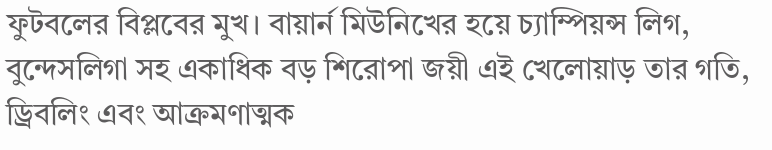ফুটবলের বিপ্লবের মুখ। বায়ার্ন মিউনিখের হয়ে চ্যাম্পিয়ন্স লিগ, বুন্দেসলিগা সহ একাধিক বড় শিরোপা জয়ী এই খেলোয়াড় তার গতি, ড্রিবলিং এবং আক্রমণাত্মক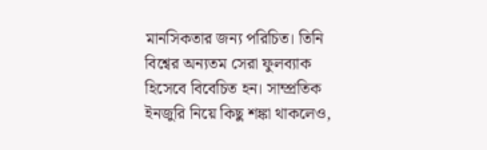মানসিকতার জন্য পরিচিত। তিনি বিশ্বের অন্যতম সেরা ফুলব্যাক হিসেবে বিবেচিত হন। সাম্প্রতিক ইনজুরি নিয়ে কিছু শঙ্কা থাকলেও,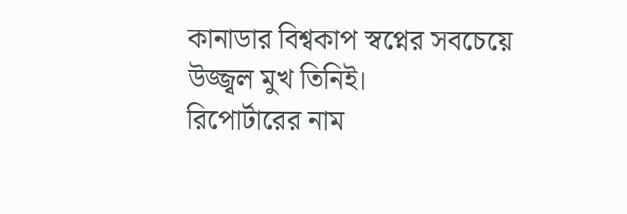কানাডার বিশ্বকাপ স্বপ্নের সবচেয়ে উজ্জ্বল মুখ তিনিই।
রিপোর্টারের নাম